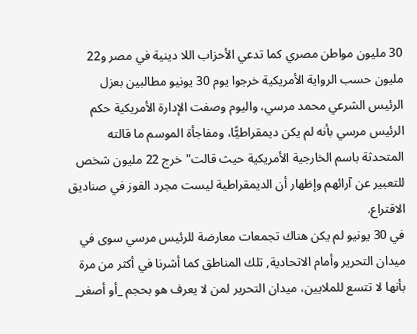30 مليون مواطن مصري كما تدعي الأحزاب اللا دينية في مصر و22 مليون حسب الرواية الأمريكية خرجوا يوم 30 يونيو مطالبين بعزل الرئيس الشرعي محمد مرسي، واليوم وصفت الإدارة الأمريكية حكم الرئيس مرسي بأنه لم يكن ديمقراطيًّا، ومفاجأة الموسم ما قالته المتحدثة باسم الخارجية الأمريكية حيث قالت" خرج 22 مليون شخص للتعبير عن آرائهم وإظهار أن الديمقراطية ليست مجرد الفوز في صناديق الاقتراع.
في 30 يونيو لم يكن هناك تجمعات معارضة للرئيس مرسي سوى في ميدان التحرير وأمام الاتحادية, تلك المناطق كما أشرنا في أكثر من مرة بأنها لا تتسع للملايين، ميدان التحرير لمن لا يعرف هو بحجم _أو أصغر_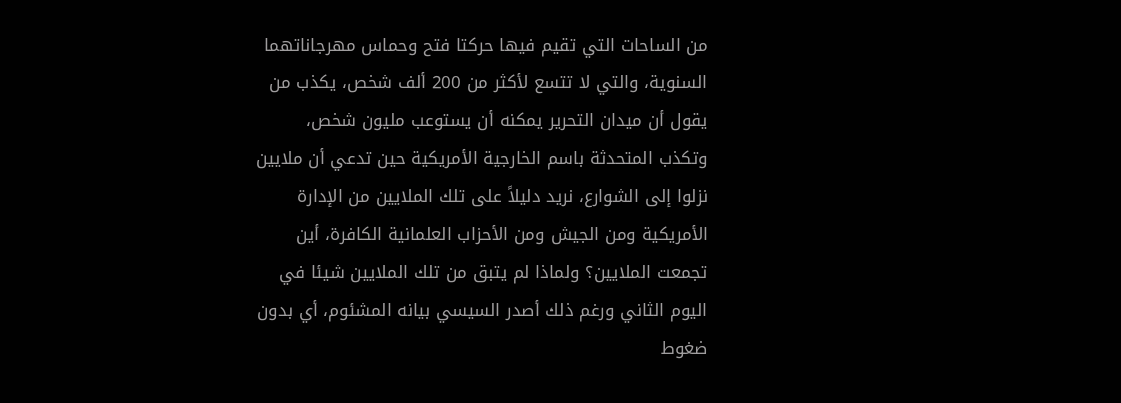من الساحات التي تقيم فيها حركتا فتح وحماس مهرجاناتهما السنوية، والتي لا تتسع لأكثر من 200 ألف شخص، يكذب من يقول أن ميدان التحرير يمكنه أن يستوعب مليون شخص، وتكذب المتحدثة باسم الخارجية الأمريكية حين تدعي أن ملايين نزلوا إلى الشوارع، نريد دليلاً على تلك الملايين من الإدارة الأمريكية ومن الجيش ومن الأحزاب العلمانية الكافرة، أين تجمعت الملايين؟ ولماذا لم يتبق من تلك الملايين شيئا في اليوم الثاني ورغم ذلك أصدر السيسي بيانه المشئوم، أي بدون ضغوط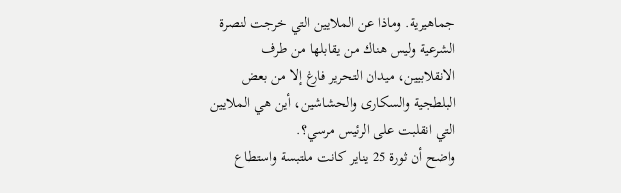جماهيرية. وماذا عن الملايين التي خرجت لنصرة الشرعية وليس هناك من يقابلها من طرف الانقلابيين، ميدان التحرير فارغ إلا من بعض البلطجية والسكارى والحشاشين، أين هي الملايين التي انقلبت على الرئيس مرسي؟.
واضح أن ثورة 25 يناير كانت ملتبسة واستطاع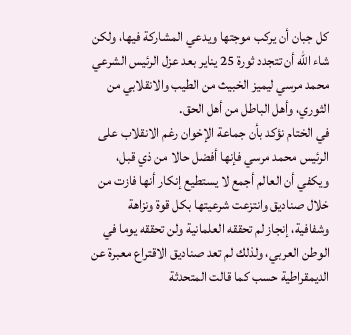كل جبان أن يركب موجتها ويدعي المشاركة فيها، ولكن شاء الله أن تتجدد ثورة 25 يناير بعد عزل الرئيس الشرعي محمد مرسي ليميز الخبيث من الطيب والانقلابي من الثوري، وأهل الباطل من أهل الحق.
في الختام نؤكد بأن جماعة الإخوان رغم الانقلاب على الرئيس محمد مرسي فإنها أفضل حالا من ذي قبل، ويكفي أن العالم أجمع لا يستطيع إنكار أنها فازت من خلال صناديق وانتزعت شرعيتها بكل قوة ونزاهة وشفافية، إنجاز لم تحققه العلمانية ولن تحققه يوما في الوطن العربي، ولذلك لم تعد صناديق الاقتراع معبرة عن الديمقراطية حسب كما قالت المتحدثة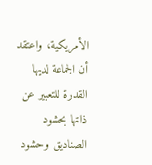الأمريكية، واعتقد أن الجماعة لديها القدرة للتعبير عن ذاتها بحشود الصناديق وحشود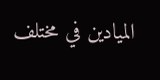الميادين في مختلف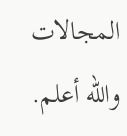المجالات والله أعلم.